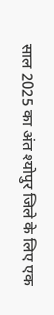साल 2025 का अंत श्योपुर जिले के लिए एक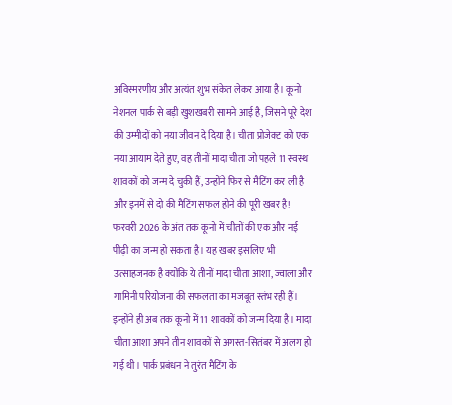अविस्मरणीय और अत्यंत शुभ संकेत लेकर आया है। कूनो नेशनल पार्क से बड़ी खुशखबरी सामने आई है, जिसने पूरे देश की उम्मीदों को नया जीवन दे दिया है। चीता प्रोजेक्ट को एक नया आयाम देते हुए, वह तीनों मादा चीता जो पहले 11 स्वस्थ शावकों को जन्म दे चुकी हैं, उन्होंने फिर से मैटिंग कर ली है और इनमें से दो की मैटिंग सफल होने की पूरी खबर है! फरवरी 2026 के अंत तक कूनो में चीतों की एक और नई पीढ़ी का जन्म हो सकता है। यह खबर इसलिए भी उत्साहजनक है क्योंकि ये तीनों मादा चीता आशा, ज्वाला और गामिनी परियोजना की सफलता का मजबूत स्तंभ रही हैं। इन्होंने ही अब तक कूनो में 11 शावकों को जन्म दिया है। मादा चीता आशा अपने तीन शावकों से अगस्त-सितंबर में अलग हो गई थी। पार्क प्रबंधन ने तुरंत मैटिंग के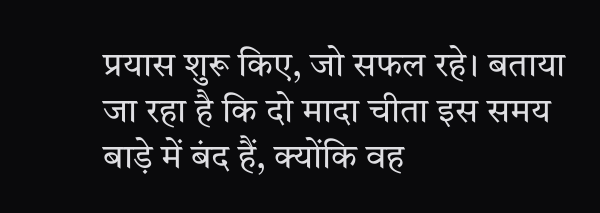प्रयास शुरू किए, जो सफल रहे। बताया जा रहा है कि दो मादा चीता इस समय बाड़े में बंद हैं, क्योंकि वह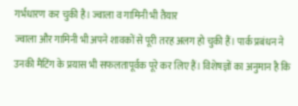गर्भधारण कर चुकी है। ज्वाला व गामिनी भी तैयार
ज्वाला और गामिनी भी अपने शावकों से पूरी तरह अलग हो चुकी हैं। पार्क प्रबंधन ने उनकी मैटिंग के प्रयास भी सफलतापूर्वक पूरे कर लिए हैं। विशेषज्ञों का अनुमान है कि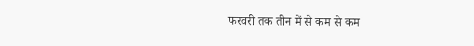फरवरी तक तीन में से कम से कम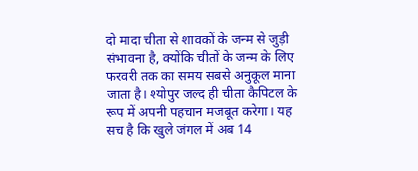दो मादा चीता से शावकों के जन्म से जुड़ी संभावना है, क्योंकि चीतों के जन्म के लिए फरवरी तक का समय सबसे अनुकूल माना जाता है। श्योपुर जल्द ही चीता कैपिटल के रूप में अपनी पहचान मजबूत करेगा। यह सच है कि खुले जंगल में अब 14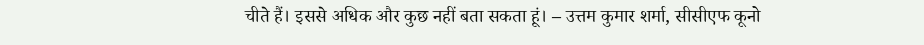चीते हैं। इससे अधिक और कुछ नहीं बता सकता हूं। – उत्तम कुमार शर्मा, सीसीएफ कूनो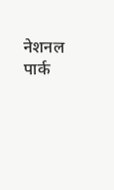नेशनल पार्क